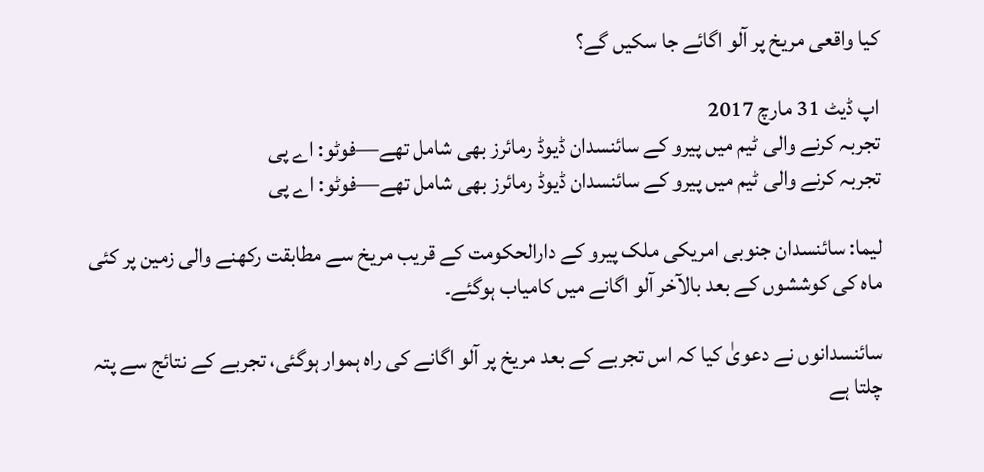کیا واقعی مریخ پر آلو اگائے جا سکیں گے؟

اپ ڈیٹ 31 مارچ 2017
تجربہ کرنے والی ٹیم میں پیرو کے سائنسدان ڈیوڈ رمائرز بھی شامل تھے—فوٹو: اے پی
تجربہ کرنے والی ٹیم میں پیرو کے سائنسدان ڈیوڈ رمائرز بھی شامل تھے—فوٹو: اے پی

لیما: سائنسدان جنوبی امریکی ملک پیرو کے دارالحکومت کے قریب مریخ سے مطابقت رکھنے والی زمین پر کئی ماہ کی کوششوں کے بعد بالآخر آلو اگانے میں کامیاب ہوگئے۔

سائنسدانوں نے دعویٰ کیا کہ اس تجربے کے بعد مریخ پر آلو اگانے کی راہ ہموار ہوگئی، تجربے کے نتائج سے پتہ چلتا ہے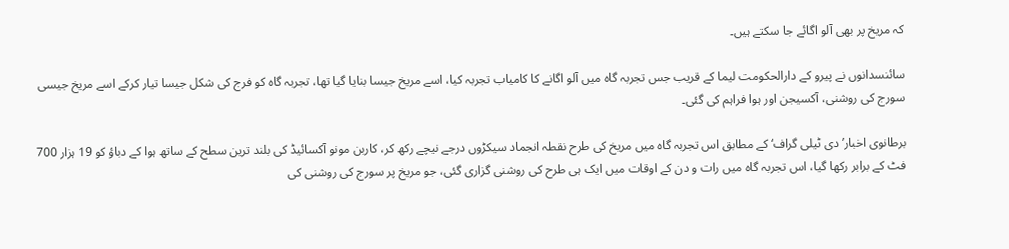کہ مریخ پر بھی آلو اگائے جا سکتے ہیں۔

سائنسدانوں نے پیرو کے دارالحکومت لیما کے قریب جس تجربہ گاہ میں آلو اگانے کا کامیاب تجربہ کیا، اسے مریخ جیسا بنایا گیا تھا، تجربہ گاہ کو فرج کی شکل جیسا تیار کرکے اسے مریخ جیسی سورج کی روشنی، آکسیجن اور ہوا فراہم کی گئی۔

برطانوی اخبار’دی ٹیلی گراف‘ کے مطابق اس تجربہ گاہ میں مریخ کی طرح نقطہ انجماد سیکڑوں درجے نیچے رکھ کر، کاربن مونو آکسائیڈ کی بلند ترین سطح کے ساتھ ہوا کے دباؤ کو 19 ہزار 700 فٹ کے برابر رکھا گیا، اس تجربہ گاہ میں رات و دن کے اوقات میں ایک ہی طرح کی روشنی گزاری گئی، جو مریخ پر سورج کی روشنی کی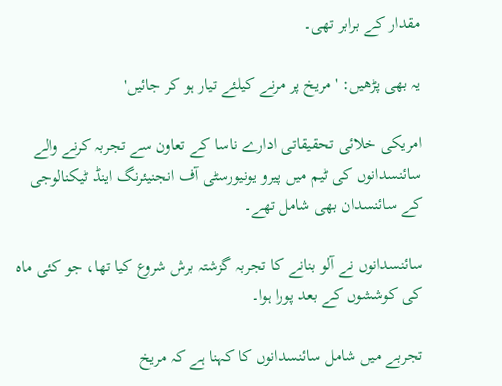مقدار کے برابر تھی۔

یہ بھی پڑھیں: 'مریخ پر مرنے کیلئے تیار ہو کر جائیں'

امریکی خلائی تحقیقاتی ادارے ناسا کے تعاون سے تجربہ کرنے والے سائنسدانوں کی ٹیم میں پیرو یونیورسٹی آف انجنیئرنگ اینڈ ٹیکنالوجی کے سائنسدان بھی شامل تھے۔

سائنسدانوں نے آلو بنانے کا تجربہ گزشتہ برش شروع کیا تھا، جو کئی ماہ کی کوششوں کے بعد پورا ہوا۔

تجربے میں شامل سائنسدانوں کا کہنا ہے کہ مریخ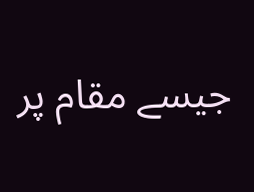جیسے مقام پر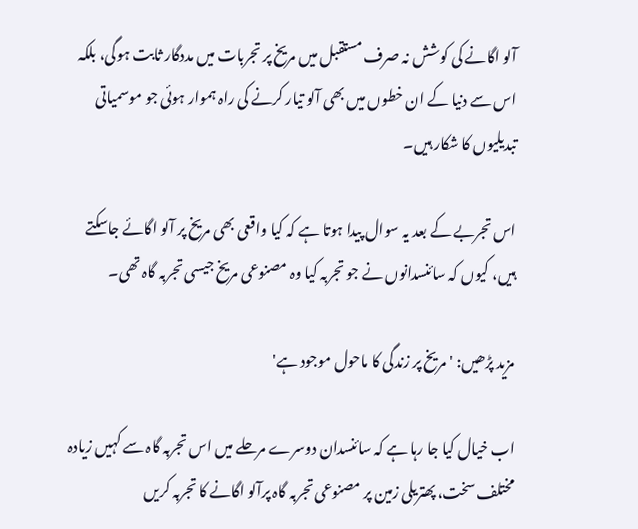آلو اگانے کی کوشش نہ صرف مستقبل میں مریخ پر تجربات میں مددگار ثابت ہوگی، بلکہ اس سے دنیا کے ان خطوں میں بھی آلو تیار کرنے کی راہ ہموار ہوئی جو موسمیاتی تبدیلیوں کا شکار ہیں۔

اس تجربے کے بعد یہ سوال پیدا ہوتا ہے کہ کیا واقعی بھی مریخ پر آلو اگائے جاسکتے ہیں، کیوں کہ سائنسدانوں نے جو تجربہ کیا وہ مصنوعی مریخ جیسی تجربہ گاہ تھی۔

مزید پڑھیں: 'مریخ پر زندگی کا ماحول موجود ہے'

اب خیال کیا جا رہا ہے کہ سائنسدان دوسرے مرحلے میں اس تجربہ گاہ سے کہیں زیادہ مختلف سخت، پھتریلی زمین پر مصنوعی تجربہ گاہ پرآلو اگانے کا تجربہ کریں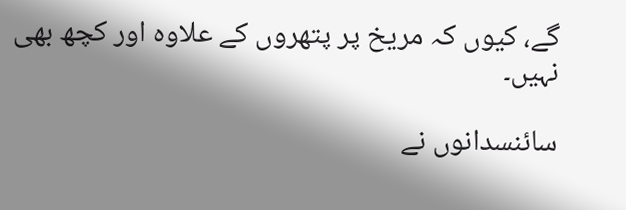گے، کیوں کہ مریخ پر پتھروں کے علاوہ اور کچھ بھی نہیں۔

سائنسدانوں نے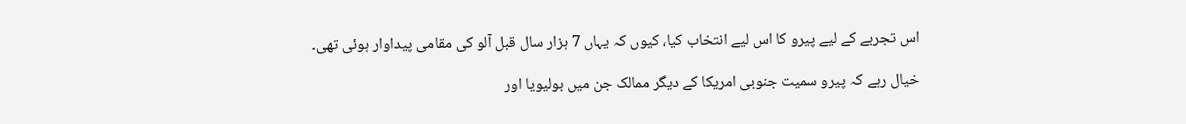اس تجربے کے لیے پیرو کا اس لیے انتخاب کیا، کیوں کہ یہاں 7 ہزار سال قبل آلو کی مقامی پیداوار ہوئی تھی۔

خیال رہے کہ پیرو سمیت جنوبی امریکا کے دیگر ممالک جن میں بولیویا اور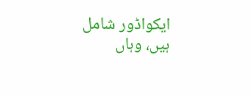ایکواڈور شامل ہیں، وہاں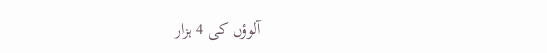آلوؤں کی 4 ہزار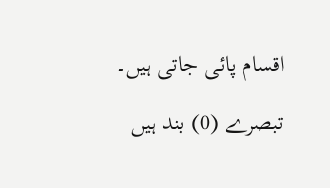اقسام پائی جاتی ہیں۔

تبصرے (0) بند ہیں